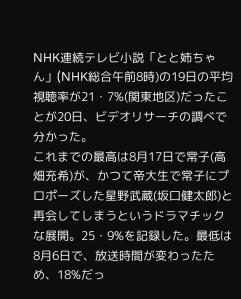NHK連続テレビ小説「とと姉ちゃん」(NHK総合午前8時)の19日の平均視聴率が21・7%(関東地区)だったことが20日、ビデオリサーチの調べで分かった。
これまでの最高は8月17日で常子(高畑充希)が、かつて帝大生で常子にプロポーズした星野武蔵(坂口健太郎)と再会してしまうというドラマチックな展開。25・9%を記録した。最低は8月6日で、放送時間が変わったため、18%だっ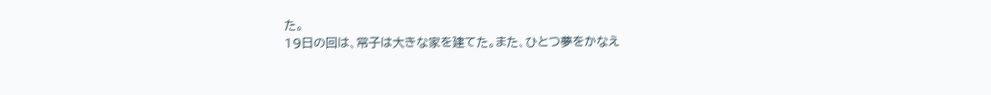た。
19日の回は、常子は大きな家を建てた。また、ひとつ夢をかなえ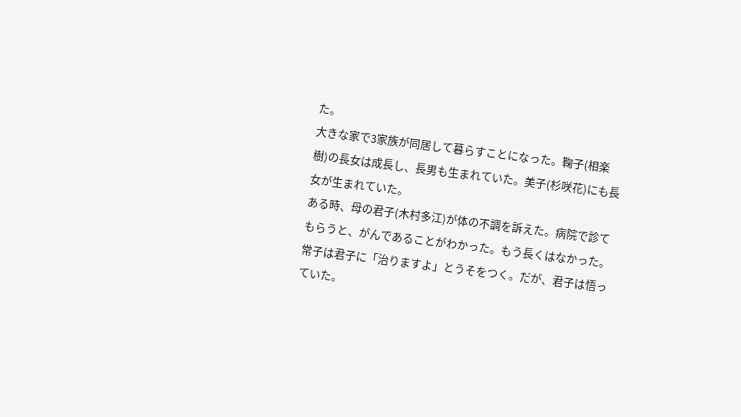た。
大きな家で3家族が同居して暮らすことになった。鞠子(相楽樹)の長女は成長し、長男も生まれていた。美子(杉咲花)にも長女が生まれていた。
ある時、母の君子(木村多江)が体の不調を訴えた。病院で診てもらうと、がんであることがわかった。もう長くはなかった。
常子は君子に「治りますよ」とうそをつく。だが、君子は悟っていた。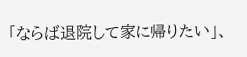「ならば退院して家に帰りたい」、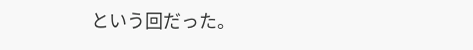という回だった。